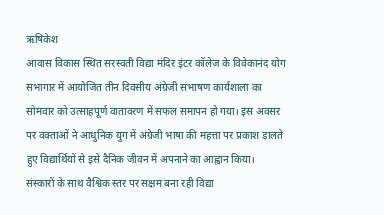ऋषिकेश
आवास विकास स्थित सरस्वती विद्या मंदिर इंटर कॉलेज के विवेकानंद योग सभागार में आयोजित तीन दिवसीय अंग्रेजी संभाषण कार्यशाला का सोमवार को उत्साहपूर्ण वातावरण में सफल समापन हो गया। इस अवसर पर वक्ताओं ने आधुनिक युग में अंग्रेजी भाषा की महत्ता पर प्रकाश डालते हुए विद्यार्थियों से इसे दैनिक जीवन में अपनाने का आह्वान किया।
संस्कारों के साथ वैश्विक स्तर पर सक्षम बना रही विद्या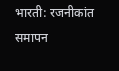भारती: रजनीकांत
समापन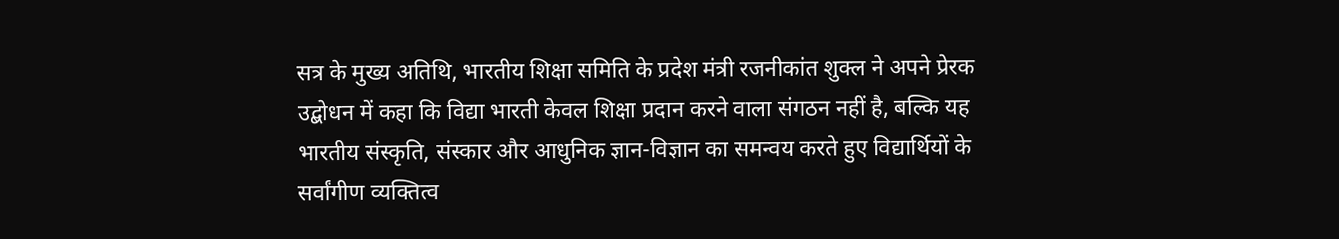सत्र के मुख्य अतिथि, भारतीय शिक्षा समिति के प्रदेश मंत्री रजनीकांत शुक्ल ने अपने प्रेरक उद्बोधन में कहा कि विद्या भारती केवल शिक्षा प्रदान करने वाला संगठन नहीं है, बल्कि यह भारतीय संस्कृति, संस्कार और आधुनिक ज्ञान-विज्ञान का समन्वय करते हुए विद्यार्थियों के सर्वांगीण व्यक्तित्व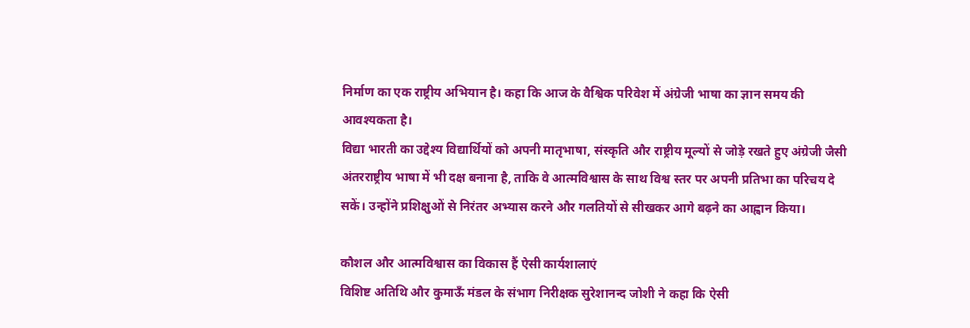निर्माण का एक राष्ट्रीय अभियान है। कहा कि आज के वैश्विक परिवेश में अंग्रेजी भाषा का ज्ञान समय की आवश्यकता है।
विद्या भारती का उद्देश्य विद्यार्थियों को अपनी मातृभाषा, संस्कृति और राष्ट्रीय मूल्यों से जोड़े रखते हुए अंग्रेजी जैसी अंतरराष्ट्रीय भाषा में भी दक्ष बनाना है, ताकि वे आत्मविश्वास के साथ विश्व स्तर पर अपनी प्रतिभा का परिचय दे सकें। उन्होंने प्रशिक्षुओं से निरंतर अभ्यास करने और गलतियों से सीखकर आगे बढ़ने का आह्वान किया।

कौशल और आत्मविश्वास का विकास हैं ऐसी कार्यशालाएं
विशिष्ट अतिथि और कुमाऊँ मंडल के संभाग निरीक्षक सुरेशानन्द जोशी ने कहा कि ऐसी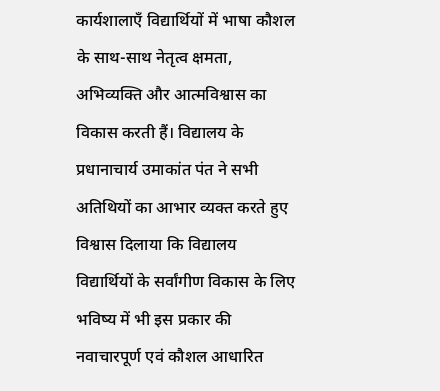कार्यशालाएँ विद्यार्थियों में भाषा कौशल के साथ-साथ नेतृत्व क्षमता, अभिव्यक्ति और आत्मविश्वास का विकास करती हैं। विद्यालय के प्रधानाचार्य उमाकांत पंत ने सभी अतिथियों का आभार व्यक्त करते हुए विश्वास दिलाया कि विद्यालय विद्यार्थियों के सर्वांगीण विकास के लिए भविष्य में भी इस प्रकार की नवाचारपूर्ण एवं कौशल आधारित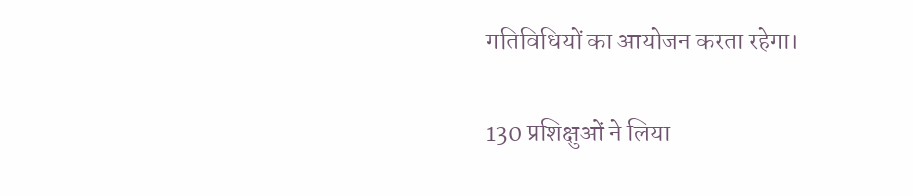गतिविधियों का आयोजन करता रहेगा।

130 प्रशिक्षुओं ने लिया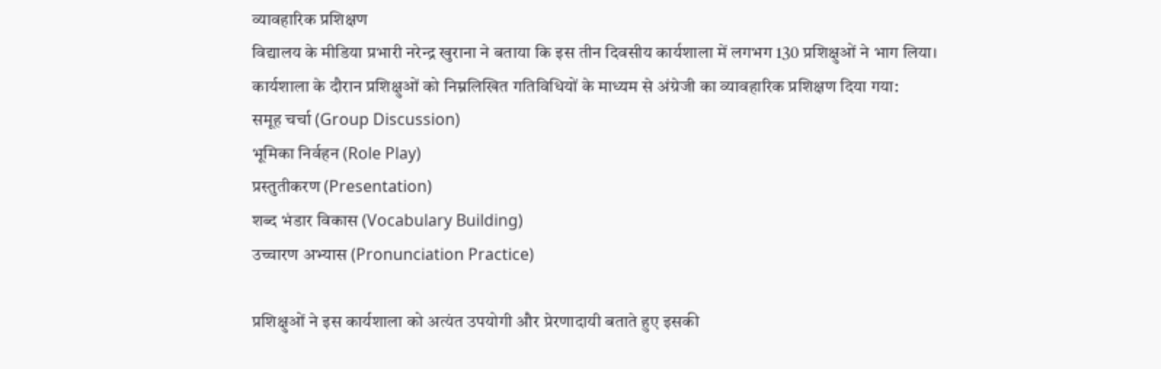व्यावहारिक प्रशिक्षण
विद्यालय के मीडिया प्रभारी नरेन्द्र खुराना ने बताया कि इस तीन दिवसीय कार्यशाला में लगभग 130 प्रशिक्षुओं ने भाग लिया। कार्यशाला के दौरान प्रशिक्षुओं को निम्नलिखित गतिविधियों के माध्यम से अंग्रेजी का व्यावहारिक प्रशिक्षण दिया गया:
समूह चर्चा (Group Discussion)
भूमिका निर्वहन (Role Play)
प्रस्तुतीकरण (Presentation)
शब्द भंडार विकास (Vocabulary Building)
उच्चारण अभ्यास (Pronunciation Practice)

प्रशिक्षुओं ने इस कार्यशाला को अत्यंत उपयोगी और प्रेरणादायी बताते हुए इसकी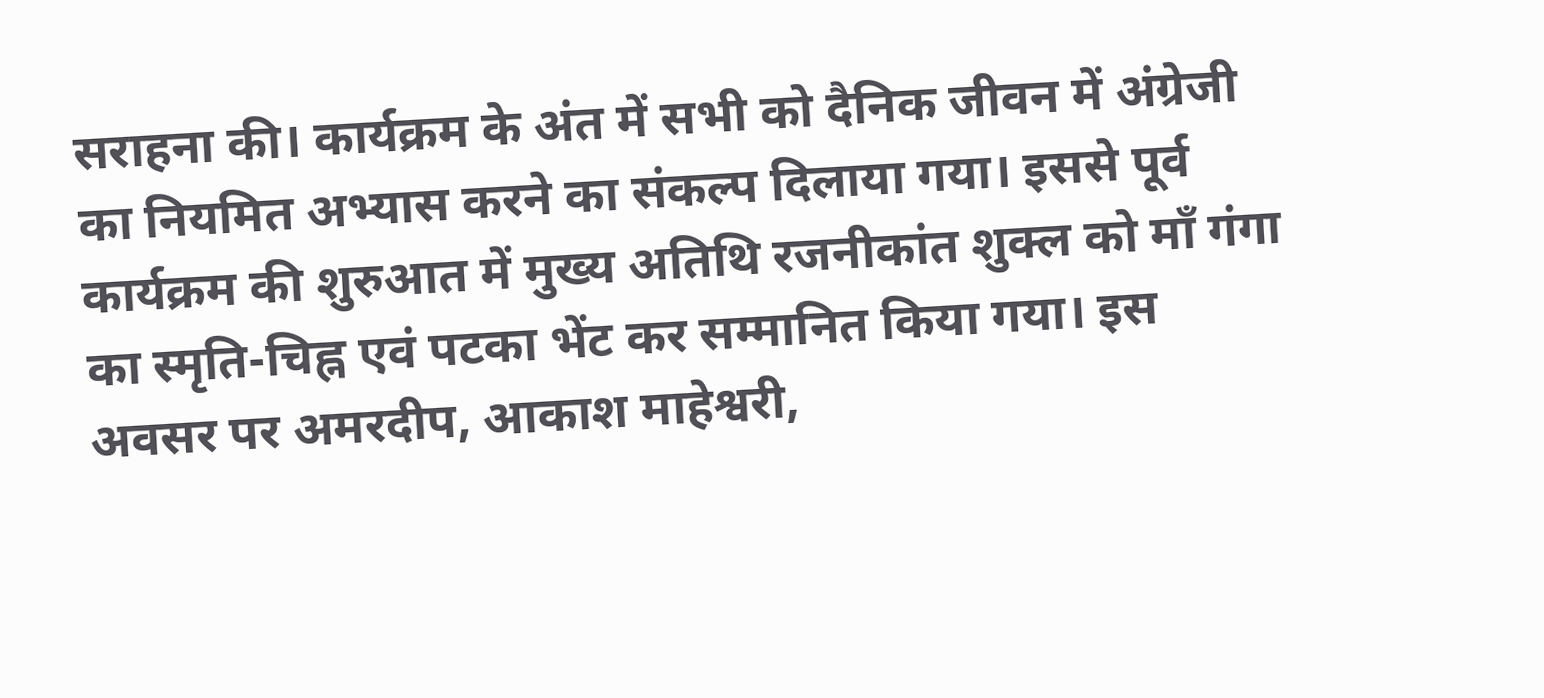सराहना की। कार्यक्रम के अंत में सभी को दैनिक जीवन में अंग्रेजी का नियमित अभ्यास करने का संकल्प दिलाया गया। इससे पूर्व कार्यक्रम की शुरुआत में मुख्य अतिथि रजनीकांत शुक्ल को माँ गंगा का स्मृति-चिह्न एवं पटका भेंट कर सम्मानित किया गया। इस अवसर पर अमरदीप, आकाश माहेश्वरी,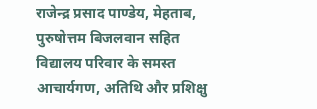राजेन्द्र प्रसाद पाण्डेय, मेहताब, पुरुषोत्तम बिजलवान सहित विद्यालय परिवार के समस्त आचार्यगण, अतिथि और प्रशिक्षु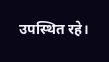उपस्थित रहे।